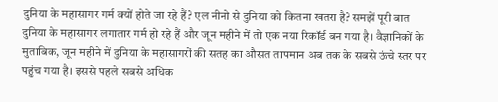दुनिया के महासागर गर्म क्यों होते जा रहे हैं? एल नीनो से दुनिया को कितना खतरा है? समझें पूरी बात
दुनिया के महासागर लगातार गर्म हो रहे हैं और जून महीने में तो एक नया रिकॉर्ड बन गया है। वैज्ञानिकों के मुताबिक, जून महीने में दुनिया के महासागरों की सतह का औसत तापमान अब तक के सबसे ऊंचे स्तर पर पहुंच गया है। इससे पहले सबसे अधिक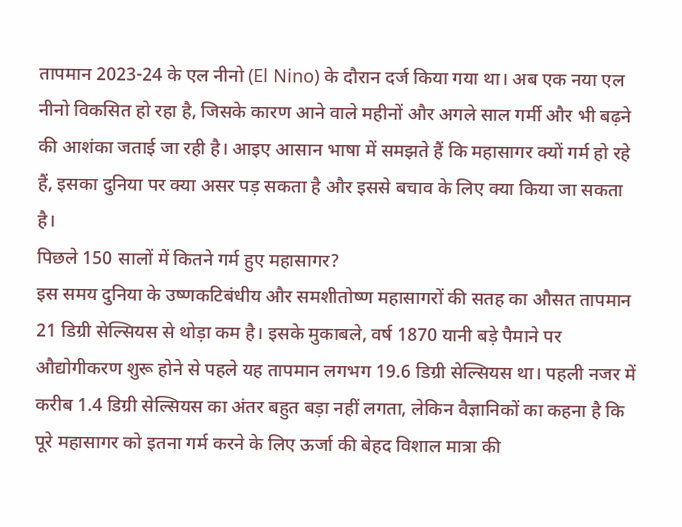तापमान 2023-24 के एल नीनो (El Nino) के दौरान दर्ज किया गया था। अब एक नया एल नीनो विकसित हो रहा है, जिसके कारण आने वाले महीनों और अगले साल गर्मी और भी बढ़ने की आशंका जताई जा रही है। आइए आसान भाषा में समझते हैं कि महासागर क्यों गर्म हो रहे हैं, इसका दुनिया पर क्या असर पड़ सकता है और इससे बचाव के लिए क्या किया जा सकता है।
पिछले 150 सालों में कितने गर्म हुए महासागर?
इस समय दुनिया के उष्णकटिबंधीय और समशीतोष्ण महासागरों की सतह का औसत तापमान 21 डिग्री सेल्सियस से थोड़ा कम है। इसके मुकाबले, वर्ष 1870 यानी बड़े पैमाने पर औद्योगीकरण शुरू होने से पहले यह तापमान लगभग 19.6 डिग्री सेल्सियस था। पहली नजर में करीब 1.4 डिग्री सेल्सियस का अंतर बहुत बड़ा नहीं लगता, लेकिन वैज्ञानिकों का कहना है कि पूरे महासागर को इतना गर्म करने के लिए ऊर्जा की बेहद विशाल मात्रा की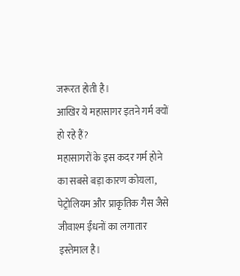जरूरत होती है।
आखिर ये महासागर इतने गर्म क्यों हो रहे हैं?
महासागरों के इस कदर गर्म होने का सबसे बड़ा कारण कोयला, पेट्रोलियम और प्राकृतिक गैस जैसे जीवाश्म ईंधनों का लगातार इस्तेमाल है।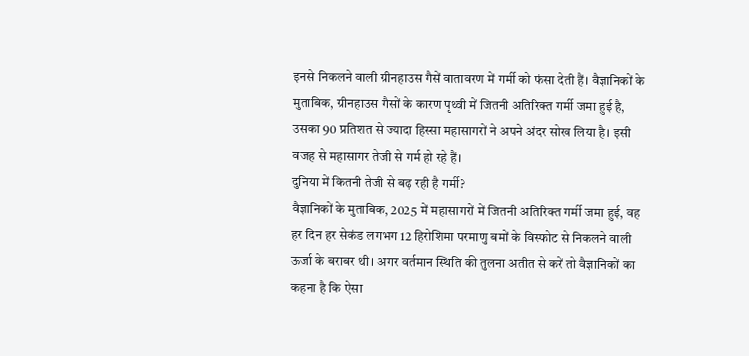इनसे निकलने वाली ग्रीनहाउस गैसें वातावरण में गर्मी को फंसा देती हैं। वैज्ञानिकों के मुताबिक, ग्रीनहाउस गैसों के कारण पृथ्वी में जितनी अतिरिक्त गर्मी जमा हुई है, उसका 90 प्रतिशत से ज्यादा हिस्सा महासागरों ने अपने अंदर सोख लिया है। इसी वजह से महासागर तेजी से गर्म हो रहे हैं।
दुनिया में कितनी तेजी से बढ़ रही है गर्मी?
वैज्ञानिकों के मुताबिक, 2025 में महासागरों में जितनी अतिरिक्त गर्मी जमा हुई, वह हर दिन हर सेकंड लगभग 12 हिरोशिमा परमाणु बमों के विस्फोट से निकलने वाली ऊर्जा के बराबर थी। अगर वर्तमान स्थिति की तुलना अतीत से करें तो वैज्ञानिकों का कहना है कि ऐसा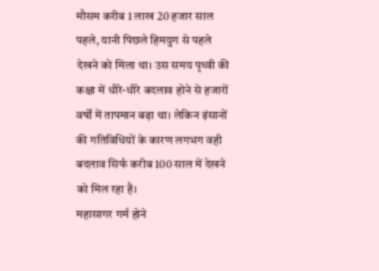मौसम करीब 1 लाख 20 हजार साल पहले, यानी पिछले हिमयुग से पहले देखने को मिला था। उस समय पृथ्वी की कक्षा में धीरे-धीरे बदलाव होने से हजारों वर्षों में तापमान बढ़ा था। लेकिन इंसानों की गतिविधियों के कारण लगभग वही बदलाव सिर्फ करीब 100 साल में देखने को मिल रहा है।
महासागर गर्म होने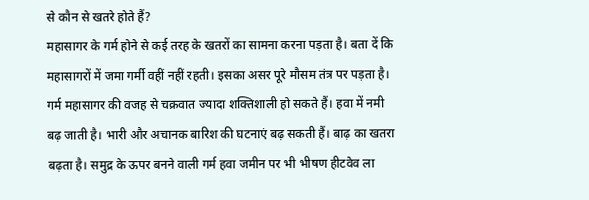से कौन से खतरे होते हैं?
महासागर के गर्म होने से कई तरह के खतरों का सामना करना पड़ता है। बता दें कि महासागरों में जमा गर्मी वहीं नहीं रहती। इसका असर पूरे मौसम तंत्र पर पड़ता है। गर्म महासागर की वजह से चक्रवात ज्यादा शक्तिशाली हो सकते हैं। हवा में नमी बढ़ जाती है। भारी और अचानक बारिश की घटनाएं बढ़ सकती हैं। बाढ़ का खतरा बढ़ता है। समुद्र के ऊपर बनने वाली गर्म हवा जमीन पर भी भीषण हीटवेव ला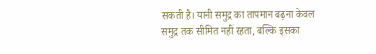सकती है। यानी समुद्र का तापमान बढ़ना केवल समुद्र तक सीमित नहीं रहता, बल्कि इसका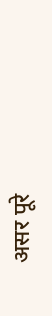असर पूरे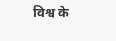विश्व के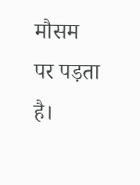मौसम पर पड़ता है।